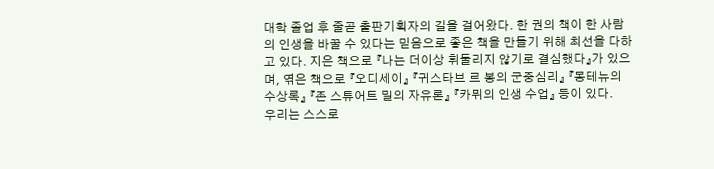대학 졸업 후 줄곧 출판기획자의 길을 걸어왔다. 한 권의 책이 한 사람의 인생을 바꿀 수 있다는 믿음으로 좋은 책을 만들기 위해 최선을 다하고 있다. 지은 책으로 『나는 더이상 휘둘리지 않기로 결심했다』가 있으며, 엮은 책으로 『오디세이』 『귀스타브 르 봉의 군중심리』 『몽테뉴의 수상록』 『존 스튜어트 밀의 자유론』 『카뮈의 인생 수업』 등이 있다.
우리는 스스로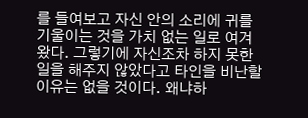를 들여보고 자신 안의 소리에 귀를 기울이는 것을 가치 없는 일로 여겨왔다. 그렇기에 자신조차 하지 못한 일을 해주지 않았다고 타인을 비난할 이유는 없을 것이다. 왜냐하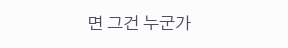면 그건 누군가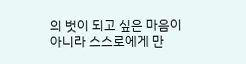의 벗이 되고 싶은 마음이 아니라 스스로에게 만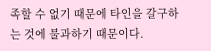족할 수 없기 때문에 타인을 갈구하는 것에 불과하기 때문이다.